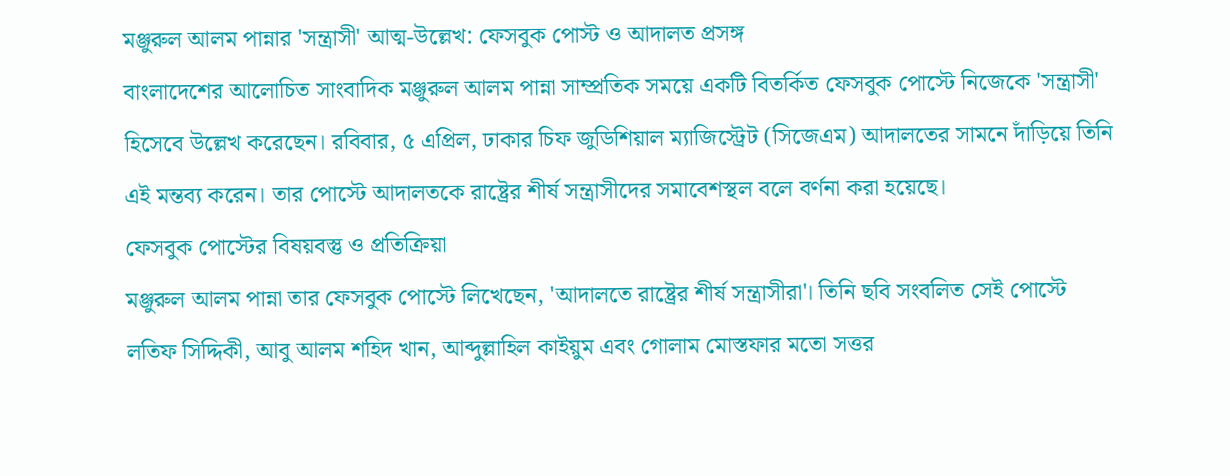মঞ্জুরুল আলম পান্নার 'সন্ত্রাসী' আত্ম-উল্লেখ: ফেসবুক পোস্ট ও আদালত প্রসঙ্গ
বাংলাদেশের আলোচিত সাংবাদিক মঞ্জুরুল আলম পান্না সাম্প্রতিক সময়ে একটি বিতর্কিত ফেসবুক পোস্টে নিজেকে 'সন্ত্রাসী' হিসেবে উল্লেখ করেছেন। রবিবার, ৫ এপ্রিল, ঢাকার চিফ জুডিশিয়াল ম্যাজিস্ট্রেট (সিজেএম) আদালতের সামনে দাঁড়িয়ে তিনি এই মন্তব্য করেন। তার পোস্টে আদালতকে রাষ্ট্রের শীর্ষ সন্ত্রাসীদের সমাবেশস্থল বলে বর্ণনা করা হয়েছে।
ফেসবুক পোস্টের বিষয়বস্তু ও প্রতিক্রিয়া
মঞ্জুরুল আলম পান্না তার ফেসবুক পোস্টে লিখেছেন, 'আদালতে রাষ্ট্রের শীর্ষ সন্ত্রাসীরা'। তিনি ছবি সংবলিত সেই পোস্টে লতিফ সিদ্দিকী, আবু আলম শহিদ খান, আব্দুল্লাহিল কাইয়ুম এবং গোলাম মোস্তফার মতো সত্তর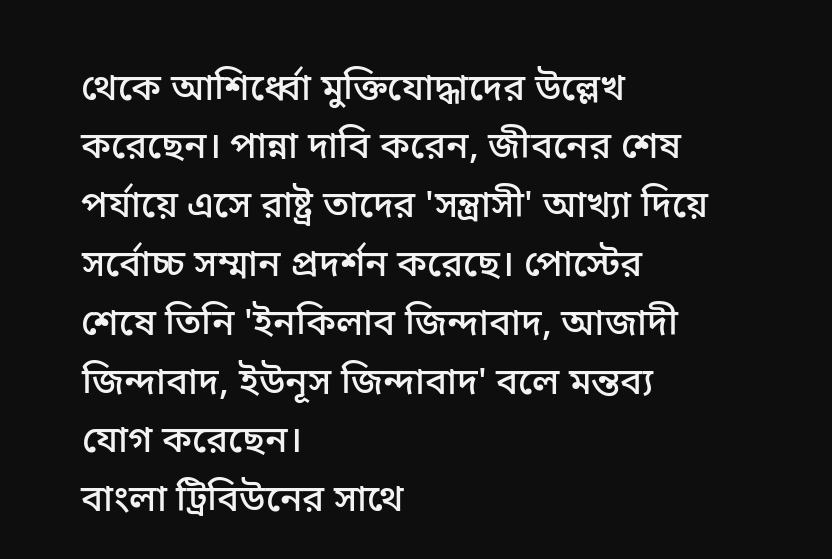থেকে আশির্ধ্বো মুক্তিযোদ্ধাদের উল্লেখ করেছেন। পান্না দাবি করেন, জীবনের শেষ পর্যায়ে এসে রাষ্ট্র তাদের 'সন্ত্রাসী' আখ্যা দিয়ে সর্বোচ্চ সম্মান প্রদর্শন করেছে। পোস্টের শেষে তিনি 'ইনকিলাব জিন্দাবাদ, আজাদী জিন্দাবাদ, ইউনূস জিন্দাবাদ' বলে মন্তব্য যোগ করেছেন।
বাংলা ট্রিবিউনের সাথে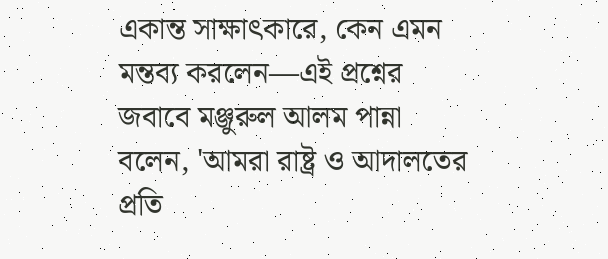একান্ত সাক্ষাৎকারে, কেন এমন মন্তব্য করলেন—এই প্রশ্নের জবাবে মঞ্জুরুল আলম পান্না বলেন, 'আমরা রাষ্ট্র ও আদালতের প্রতি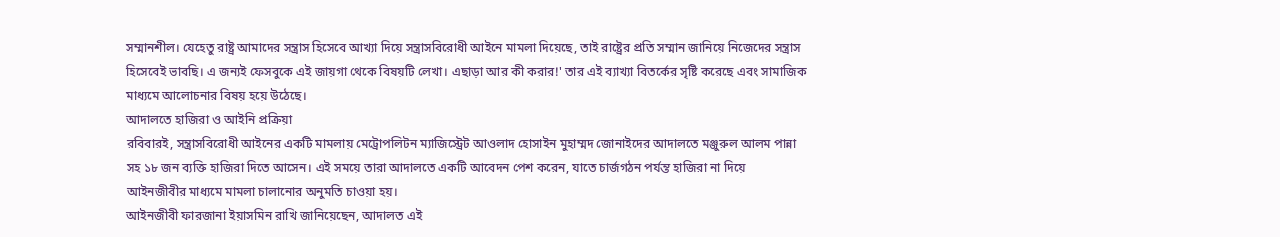সম্মানশীল। যেহেতু রাষ্ট্র আমাদের সন্ত্রাস হিসেবে আখ্যা দিয়ে সন্ত্রাসবিরোধী আইনে মামলা দিয়েছে, তাই রাষ্ট্রের প্রতি সম্মান জানিয়ে নিজেদের সন্ত্রাস হিসেবেই ভাবছি। এ জন্যই ফেসবুকে এই জায়গা থেকে বিষয়টি লেখা। এছাড়া আর কী করার!' তার এই ব্যাখ্যা বিতর্কের সৃষ্টি করেছে এবং সামাজিক মাধ্যমে আলোচনার বিষয় হয়ে উঠেছে।
আদালতে হাজিরা ও আইনি প্রক্রিয়া
রবিবারই, সন্ত্রাসবিরোধী আইনের একটি মামলায় মেট্রোপলিটন ম্যাজিস্ট্রেট আওলাদ হোসাইন মুহাম্মদ জোনাইদের আদালতে মঞ্জুরুল আলম পান্না সহ ১৮ জন ব্যক্তি হাজিরা দিতে আসেন। এই সময়ে তারা আদালতে একটি আবেদন পেশ করেন, যাতে চার্জগঠন পর্যন্ত হাজিরা না দিয়ে আইনজীবীর মাধ্যমে মামলা চালানোর অনুমতি চাওয়া হয়।
আইনজীবী ফারজানা ইয়াসমিন রাখি জানিয়েছেন, আদালত এই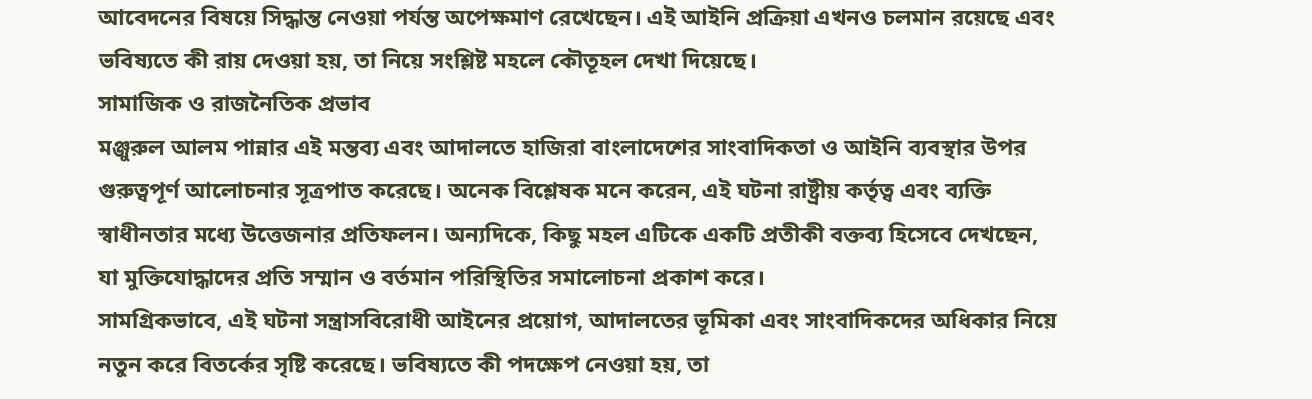আবেদনের বিষয়ে সিদ্ধান্ত নেওয়া পর্যন্ত অপেক্ষমাণ রেখেছেন। এই আইনি প্রক্রিয়া এখনও চলমান রয়েছে এবং ভবিষ্যতে কী রায় দেওয়া হয়, তা নিয়ে সংশ্লিষ্ট মহলে কৌতূহল দেখা দিয়েছে।
সামাজিক ও রাজনৈতিক প্রভাব
মঞ্জুরুল আলম পান্নার এই মন্তব্য এবং আদালতে হাজিরা বাংলাদেশের সাংবাদিকতা ও আইনি ব্যবস্থার উপর গুরুত্বপূর্ণ আলোচনার সূত্রপাত করেছে। অনেক বিশ্লেষক মনে করেন, এই ঘটনা রাষ্ট্রীয় কর্তৃত্ব এবং ব্যক্তি স্বাধীনতার মধ্যে উত্তেজনার প্রতিফলন। অন্যদিকে, কিছু মহল এটিকে একটি প্রতীকী বক্তব্য হিসেবে দেখছেন, যা মুক্তিযোদ্ধাদের প্রতি সম্মান ও বর্তমান পরিস্থিতির সমালোচনা প্রকাশ করে।
সামগ্রিকভাবে, এই ঘটনা সন্ত্রাসবিরোধী আইনের প্রয়োগ, আদালতের ভূমিকা এবং সাংবাদিকদের অধিকার নিয়ে নতুন করে বিতর্কের সৃষ্টি করেছে। ভবিষ্যতে কী পদক্ষেপ নেওয়া হয়, তা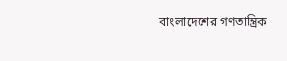বাংলাদেশের গণতান্ত্রিক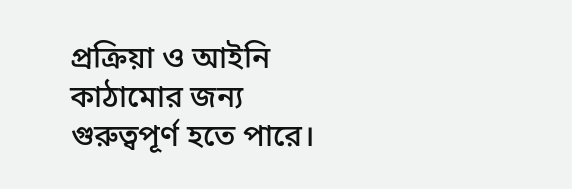প্রক্রিয়া ও আইনি কাঠামোর জন্য গুরুত্বপূর্ণ হতে পারে।